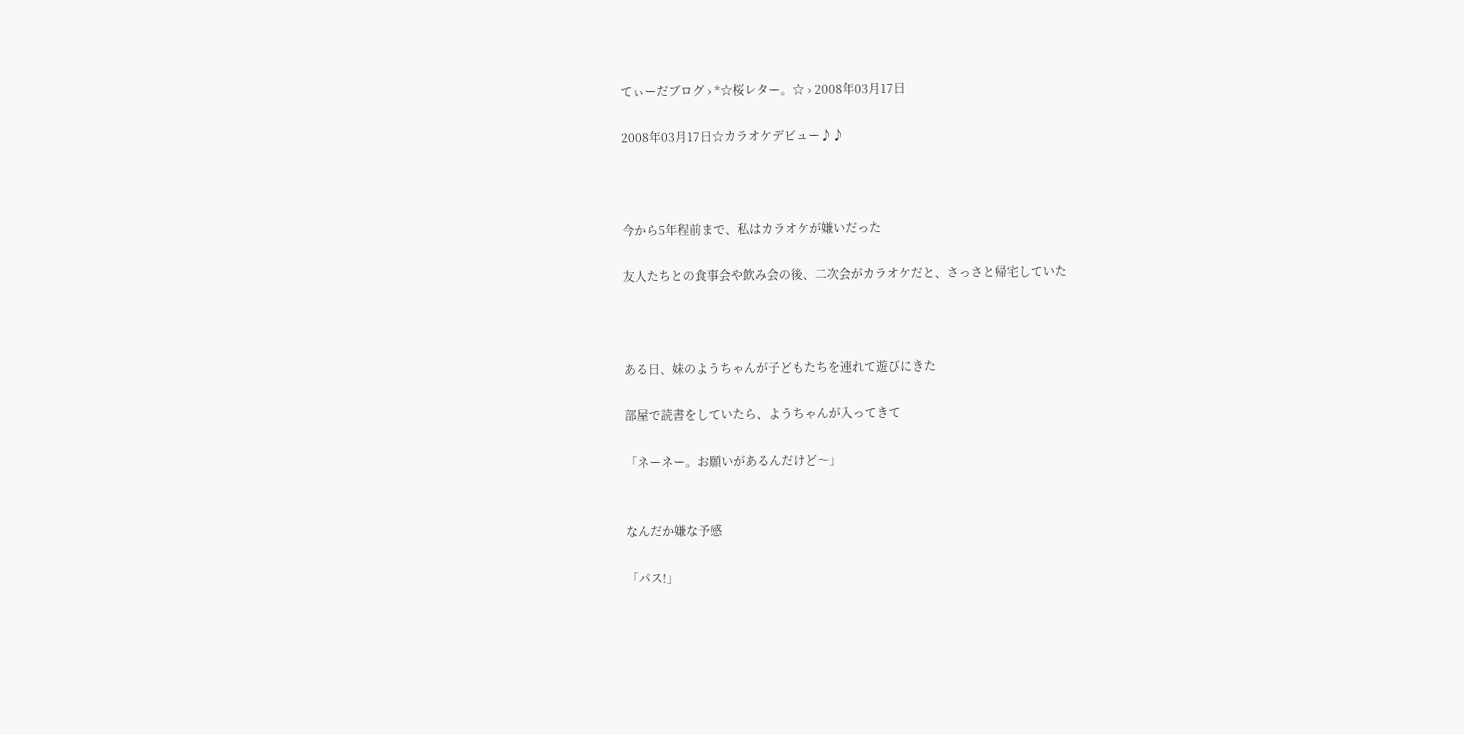てぃーだブログ › *☆桜レター。☆ › 2008年03月17日

2008年03月17日☆カラオケデビュー♪♪



今から5年程前まで、私はカラオケが嫌いだった

友人たちとの食事会や飲み会の後、二次会がカラオケだと、さっさと帰宅していた



ある日、妹のようちゃんが子どもたちを連れて遊びにきた

部屋で読書をしていたら、ようちゃんが入ってきて

「ネーネー。お願いがあるんだけど〜」


なんだか嫌な予感

「パス!」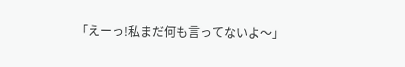「えーっ!私まだ何も言ってないよ〜」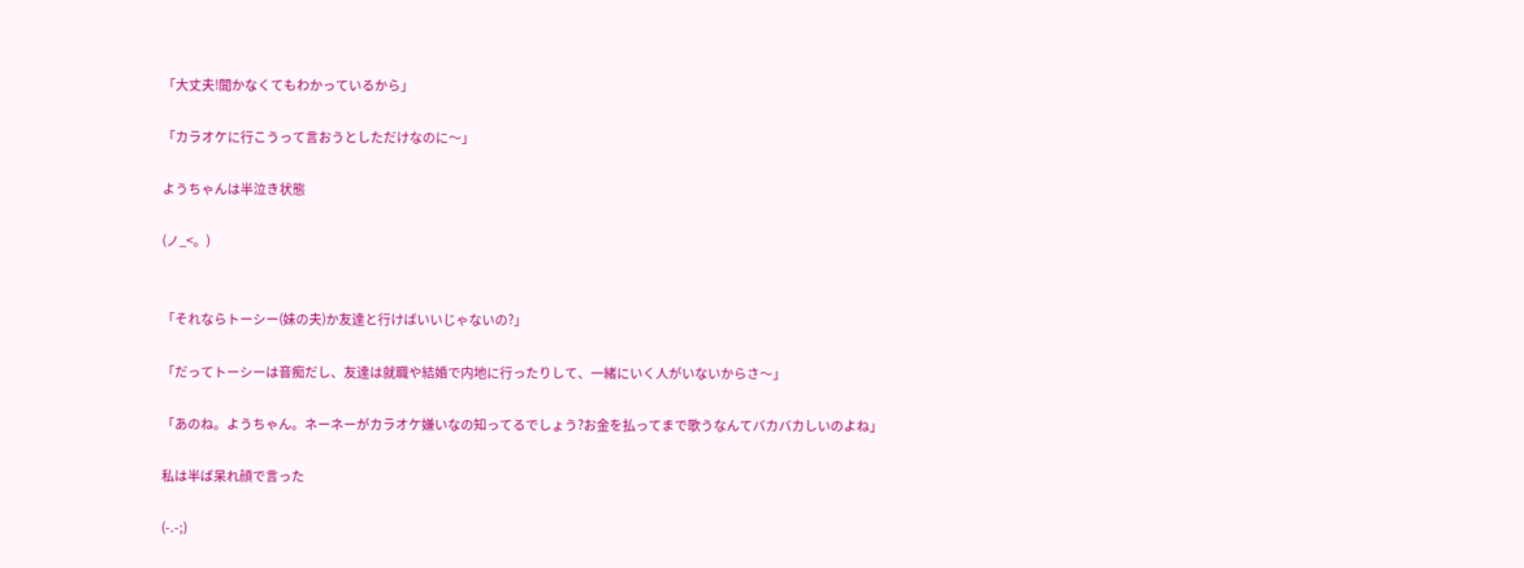「大丈夫!聞かなくてもわかっているから」

「カラオケに行こうって言おうとしただけなのに〜」

ようちゃんは半泣き状態

(ノ_<。)


「それならトーシー(妹の夫)か友達と行けばいいじゃないの?」

「だってトーシーは音痴だし、友達は就職や結婚で内地に行ったりして、一緒にいく人がいないからさ〜」

「あのね。ようちゃん。ネーネーがカラオケ嫌いなの知ってるでしょう?お金を払ってまで歌うなんてバカバカしいのよね」

私は半ば呆れ顔で言った

(-.-;)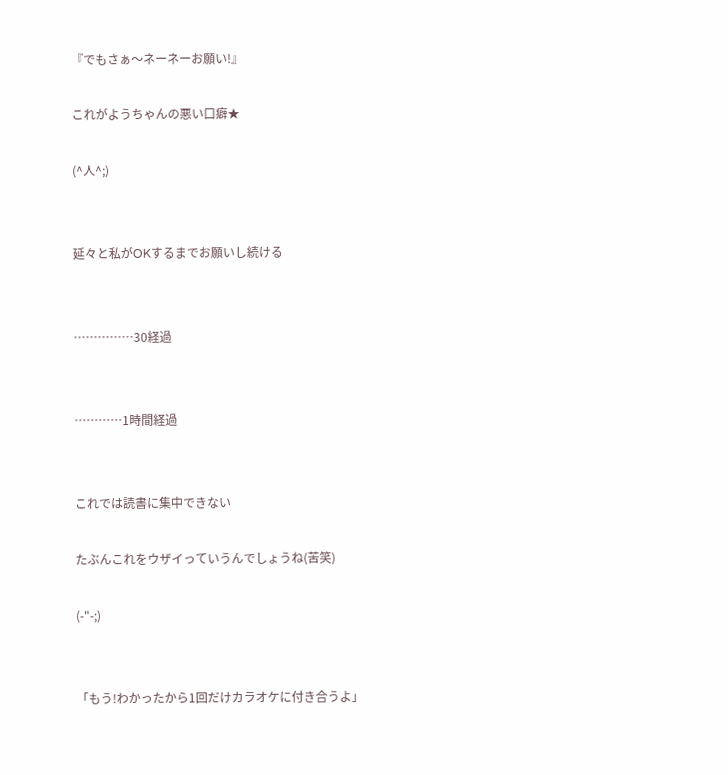『でもさぁ〜ネーネーお願い!』

これがようちゃんの悪い口癖★

(^人^;)


延々と私がOKするまでお願いし続ける


……………30経過


…………1時間経過


これでは読書に集中できない

たぶんこれをウザイっていうんでしょうね(苦笑)

(-"-;)


「もう!わかったから1回だけカラオケに付き合うよ」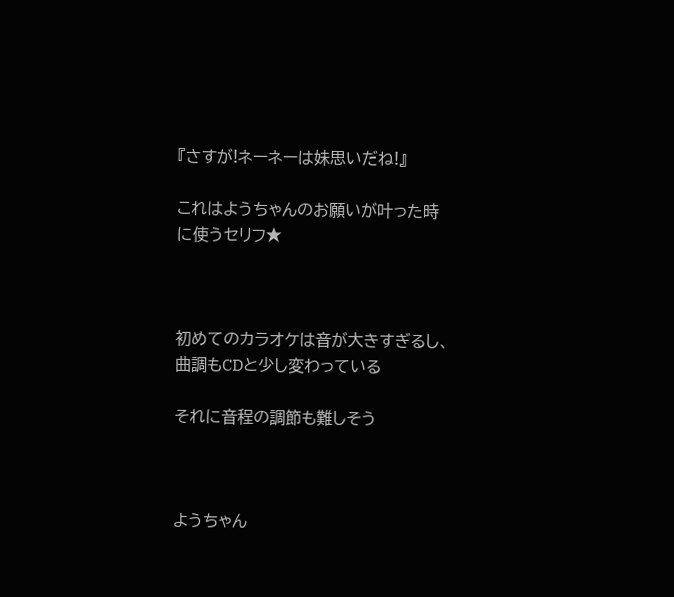『さすが!ネーネーは妹思いだね!』

これはようちゃんのお願いが叶った時に使うセリフ★



初めてのカラオケは音が大きすぎるし、曲調もCDと少し変わっている

それに音程の調節も難しそう



ようちゃん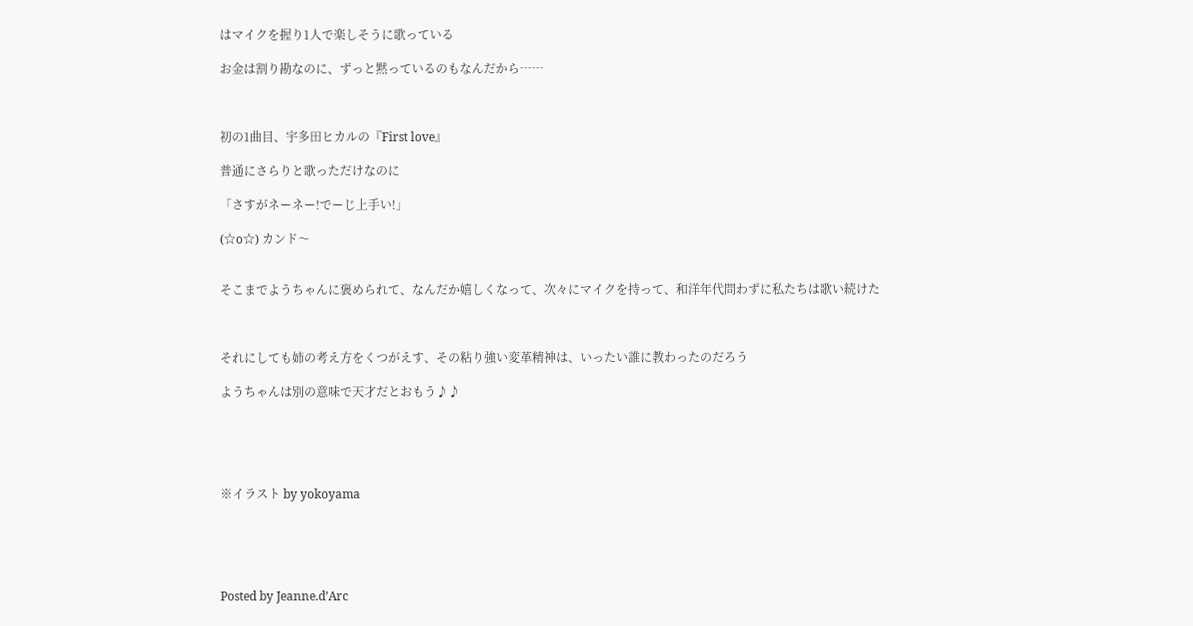はマイクを握り1人で楽しそうに歌っている

お金は割り勘なのに、ずっと黙っているのもなんだから……



初の1曲目、宇多田ヒカルの『First love』

普通にさらりと歌っただけなのに

「さすがネーネー!でーじ上手い!」

(☆o☆) カンド〜


そこまでようちゃんに褒められて、なんだか嬉しくなって、次々にマイクを持って、和洋年代問わずに私たちは歌い続けた



それにしても姉の考え方をくつがえす、その粘り強い変革精神は、いったい誰に教わったのだろう

ようちゃんは別の意味で天才だとおもう♪♪





※イラスト by yokoyama





Posted by Jeanne.d’Arc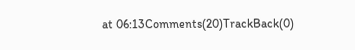at 06:13Comments(20)TrackBack(0)